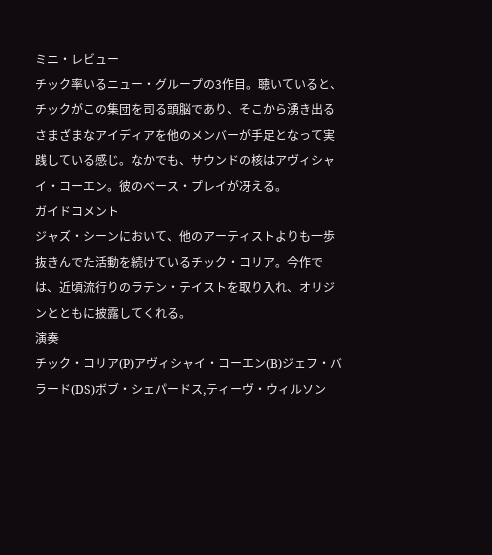ミニ・レビュー
チック率いるニュー・グループの3作目。聴いていると、チックがこの集団を司る頭脳であり、そこから湧き出るさまざまなアイディアを他のメンバーが手足となって実践している感じ。なかでも、サウンドの核はアヴィシャイ・コーエン。彼のベース・プレイが冴える。
ガイドコメント
ジャズ・シーンにおいて、他のアーティストよりも一歩抜きんでた活動を続けているチック・コリア。今作では、近頃流行りのラテン・テイストを取り入れ、オリジンとともに披露してくれる。
演奏
チック・コリア(P)アヴィシャイ・コーエン(B)ジェフ・バラード(DS)ボブ・シェパードス,ティーヴ・ウィルソン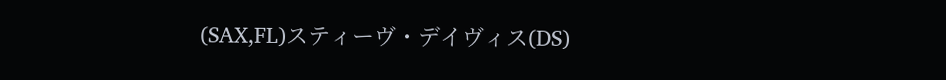(SAX,FL)スティーヴ・デイヴィス(DS)